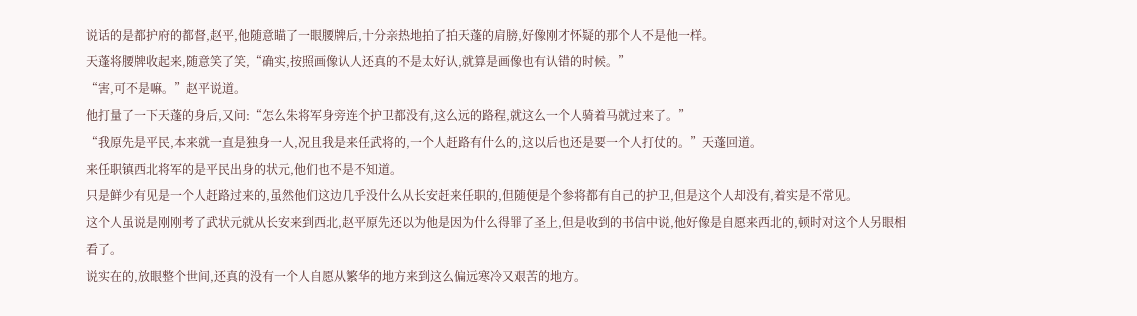说话的是都护府的都督,赵平,他随意瞄了一眼腰牌后,十分亲热地拍了拍天蓬的肩膀,好像刚才怀疑的那个人不是他一样。
天蓬将腰牌收起来,随意笑了笑,“确实,按照画像认人还真的不是太好认,就算是画像也有认错的时候。”
“害,可不是嘛。”赵平说道。
他打量了一下天蓬的身后,又问:“怎么朱将军身旁连个护卫都没有,这么远的路程,就这么一个人骑着马就过来了。”
“我原先是平民,本来就一直是独身一人,况且我是来任武将的,一个人赶路有什么的,这以后也还是要一个人打仗的。”天蓬回道。
来任职镇西北将军的是平民出身的状元,他们也不是不知道。
只是鲜少有见是一个人赶路过来的,虽然他们这边几乎没什么从长安赶来任职的,但随便是个参将都有自己的护卫,但是这个人却没有,着实是不常见。
这个人虽说是刚刚考了武状元就从长安来到西北,赵平原先还以为他是因为什么得罪了圣上,但是收到的书信中说,他好像是自愿来西北的,顿时对这个人另眼相看了。
说实在的,放眼整个世间,还真的没有一个人自愿从繁华的地方来到这么偏远寒冷又艰苦的地方。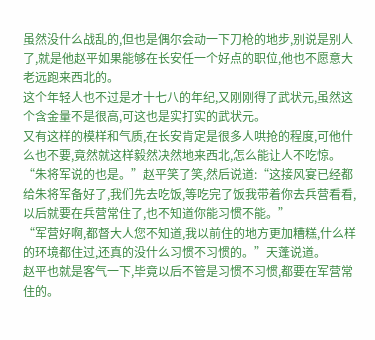虽然没什么战乱的,但也是偶尔会动一下刀枪的地步,别说是别人了,就是他赵平如果能够在长安任一个好点的职位,他也不愿意大老远跑来西北的。
这个年轻人也不过是才十七八的年纪,又刚刚得了武状元,虽然这个含金量不是很高,可这也是实打实的武状元。
又有这样的模样和气质,在长安肯定是很多人哄抢的程度,可他什么也不要,竟然就这样毅然决然地来西北,怎么能让人不吃惊。
“朱将军说的也是。”赵平笑了笑,然后说道:“这接风宴已经都给朱将军备好了,我们先去吃饭,等吃完了饭我带着你去兵营看看,以后就要在兵营常住了,也不知道你能习惯不能。”
“军营好啊,都督大人您不知道,我以前住的地方更加糟糕,什么样的环境都住过,还真的没什么习惯不习惯的。”天蓬说道。
赵平也就是客气一下,毕竟以后不管是习惯不习惯,都要在军营常住的。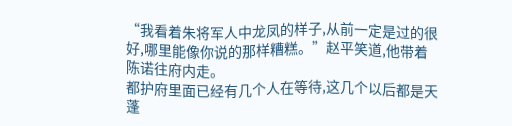“我看着朱将军人中龙凤的样子,从前一定是过的很好,哪里能像你说的那样糟糕。”赵平笑道,他带着陈诺往府内走。
都护府里面已经有几个人在等待,这几个以后都是天蓬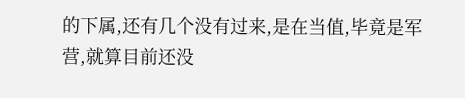的下属,还有几个没有过来,是在当值,毕竟是军营,就算目前还没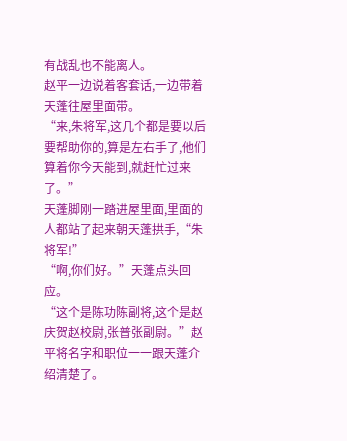有战乱也不能离人。
赵平一边说着客套话,一边带着天蓬往屋里面带。
“来,朱将军,这几个都是要以后要帮助你的,算是左右手了,他们算着你今天能到,就赶忙过来了。”
天蓬脚刚一踏进屋里面,里面的人都站了起来朝天蓬拱手,“朱将军!”
“啊,你们好。”天蓬点头回应。
“这个是陈功陈副将,这个是赵庆贺赵校尉,张普张副尉。”赵平将名字和职位一一跟天蓬介绍清楚了。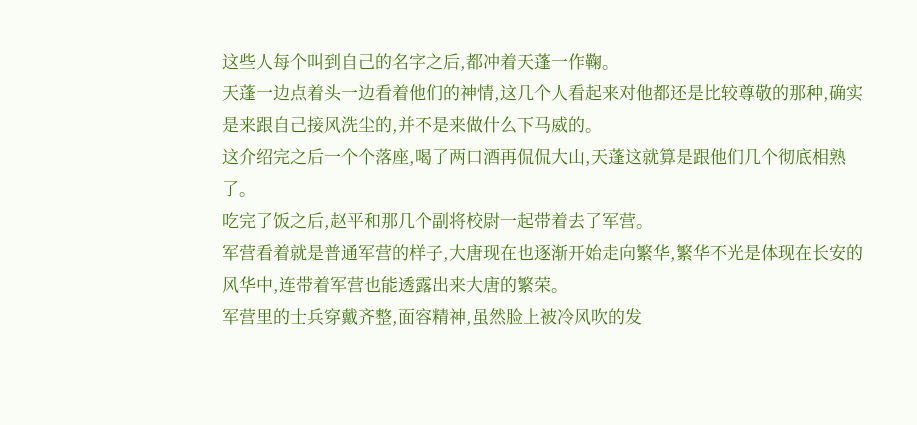这些人每个叫到自己的名字之后,都冲着天蓬一作鞠。
天蓬一边点着头一边看着他们的神情,这几个人看起来对他都还是比较尊敬的那种,确实是来跟自己接风洗尘的,并不是来做什么下马威的。
这介绍完之后一个个落座,喝了两口酒再侃侃大山,天蓬这就算是跟他们几个彻底相熟了。
吃完了饭之后,赵平和那几个副将校尉一起带着去了军营。
军营看着就是普通军营的样子,大唐现在也逐渐开始走向繁华,繁华不光是体现在长安的风华中,连带着军营也能透露出来大唐的繁荣。
军营里的士兵穿戴齐整,面容精神,虽然脸上被冷风吹的发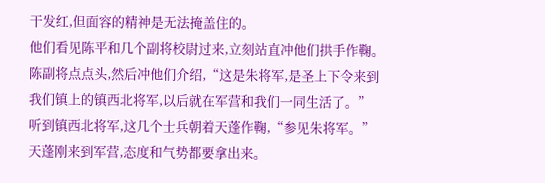干发红,但面容的精神是无法掩盖住的。
他们看见陈平和几个副将校尉过来,立刻站直冲他们拱手作鞠。
陈副将点点头,然后冲他们介绍,“这是朱将军,是圣上下令来到我们镇上的镇西北将军,以后就在军营和我们一同生活了。”
听到镇西北将军,这几个士兵朝着天蓬作鞠,“参见朱将军。”
天蓬刚来到军营,态度和气势都要拿出来。